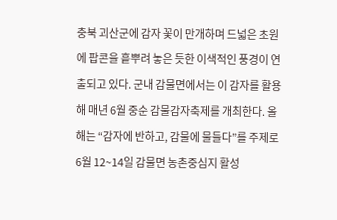충북 괴산군에 감자 꽃이 만개하며 드넓은 초원에 팝콘을 흩뿌려 놓은 듯한 이색적인 풍경이 연출되고 있다. 군내 감물면에서는 이 감자를 활용해 매년 6월 중순 감물감자축제를 개최한다. 올해는 “감자에 반하고, 감물에 물들다”를 주제로 6월 12~14일 감물면 농촌중심지 활성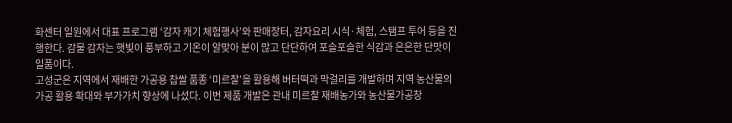화센터 일원에서 대표 프로그램 ‘감자 캐기 체험행사’와 판매장터, 감자요리 시식·체험, 스탬프 투어 등을 진행한다. 감물 감자는 햇빛이 풍부하고 기온이 알맞아 분이 많고 단단하여 포슬포슬한 식감과 은은한 단맛이 일품이다.
고성군은 지역에서 재배한 가공용 찹쌀 품종 ‘미르찰’을 활용해 버터떡과 막걸리를 개발하며 지역 농산물의 가공 활용 확대와 부가가치 향상에 나섰다. 이번 제품 개발은 관내 미르찰 재배농가와 농산물가공창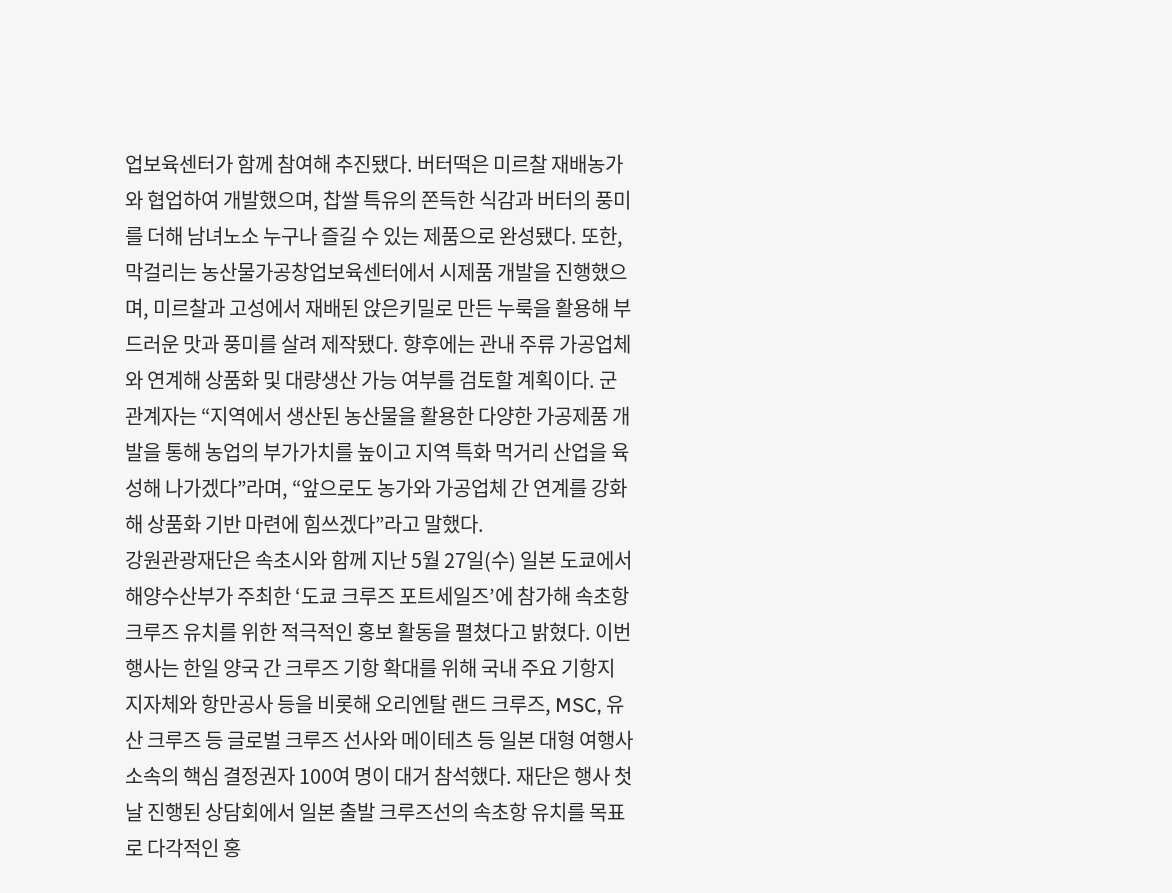업보육센터가 함께 참여해 추진됐다. 버터떡은 미르찰 재배농가와 협업하여 개발했으며, 찹쌀 특유의 쫀득한 식감과 버터의 풍미를 더해 남녀노소 누구나 즐길 수 있는 제품으로 완성됐다. 또한, 막걸리는 농산물가공창업보육센터에서 시제품 개발을 진행했으며, 미르찰과 고성에서 재배된 앉은키밀로 만든 누룩을 활용해 부드러운 맛과 풍미를 살려 제작됐다. 향후에는 관내 주류 가공업체와 연계해 상품화 및 대량생산 가능 여부를 검토할 계획이다. 군 관계자는 “지역에서 생산된 농산물을 활용한 다양한 가공제품 개발을 통해 농업의 부가가치를 높이고 지역 특화 먹거리 산업을 육성해 나가겠다”라며, “앞으로도 농가와 가공업체 간 연계를 강화해 상품화 기반 마련에 힘쓰겠다”라고 말했다.
강원관광재단은 속초시와 함께 지난 5월 27일(수) 일본 도쿄에서 해양수산부가 주최한 ‘도쿄 크루즈 포트세일즈’에 참가해 속초항 크루즈 유치를 위한 적극적인 홍보 활동을 펼쳤다고 밝혔다. 이번 행사는 한일 양국 간 크루즈 기항 확대를 위해 국내 주요 기항지 지자체와 항만공사 등을 비롯해 오리엔탈 랜드 크루즈, MSC, 유산 크루즈 등 글로벌 크루즈 선사와 메이테츠 등 일본 대형 여행사 소속의 핵심 결정권자 100여 명이 대거 참석했다. 재단은 행사 첫날 진행된 상담회에서 일본 출발 크루즈선의 속초항 유치를 목표로 다각적인 홍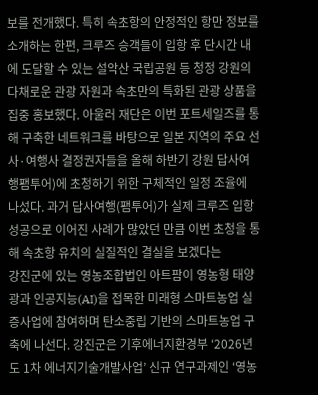보를 전개했다. 특히 속초항의 안정적인 항만 정보를 소개하는 한편, 크루즈 승객들이 입항 후 단시간 내에 도달할 수 있는 설악산 국립공원 등 청정 강원의 다채로운 관광 자원과 속초만의 특화된 관광 상품을 집중 홍보했다. 아울러 재단은 이번 포트세일즈를 통해 구축한 네트워크를 바탕으로 일본 지역의 주요 선사·여행사 결정권자들을 올해 하반기 강원 답사여행팸투어)에 초청하기 위한 구체적인 일정 조율에 나섰다. 과거 답사여행(팸투어)가 실제 크루즈 입항 성공으로 이어진 사례가 많았던 만큼 이번 초청을 통해 속초항 유치의 실질적인 결실을 보겠다는
강진군에 있는 영농조합법인 아트팜이 영농형 태양광과 인공지능(AI)을 접목한 미래형 스마트농업 실증사업에 참여하며 탄소중립 기반의 스마트농업 구축에 나선다. 강진군은 기후에너지환경부 ‘2026년도 1차 에너지기술개발사업’ 신규 연구과제인 ‘영농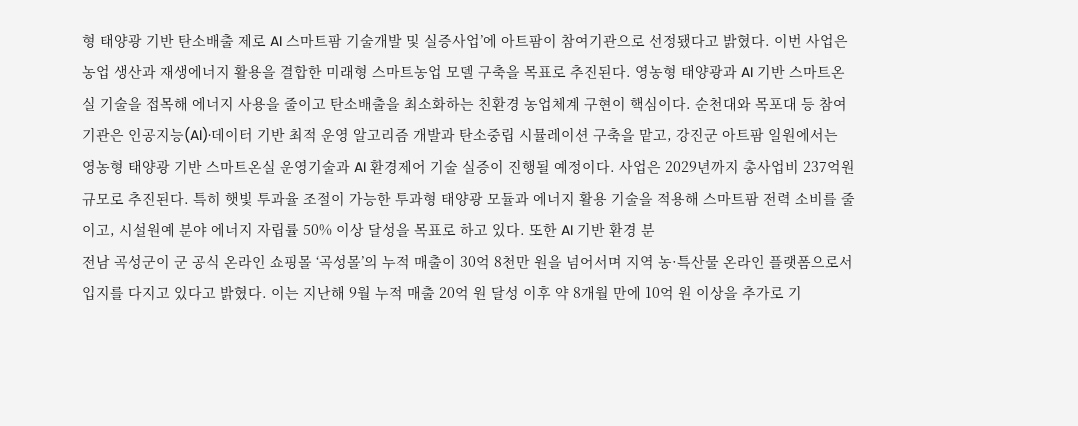형 태양광 기반 탄소배출 제로 AI 스마트팜 기술개발 및 실증사업’에 아트팜이 참여기관으로 선정됐다고 밝혔다. 이번 사업은 농업 생산과 재생에너지 활용을 결합한 미래형 스마트농업 모델 구축을 목표로 추진된다. 영농형 태양광과 AI 기반 스마트온실 기술을 접목해 에너지 사용을 줄이고 탄소배출을 최소화하는 친환경 농업체계 구현이 핵심이다. 순천대와 목포대 등 참여기관은 인공지능(AI)·데이터 기반 최적 운영 알고리즘 개발과 탄소중립 시뮬레이션 구축을 맡고, 강진군 아트팜 일원에서는 영농형 태양광 기반 스마트온실 운영기술과 AI 환경제어 기술 실증이 진행될 예정이다. 사업은 2029년까지 총사업비 237억원 규모로 추진된다. 특히 햇빛 투과율 조절이 가능한 투과형 태양광 모듈과 에너지 활용 기술을 적용해 스마트팜 전력 소비를 줄이고, 시설원예 분야 에너지 자립률 50% 이상 달성을 목표로 하고 있다. 또한 AI 기반 환경 분
전남 곡성군이 군 공식 온라인 쇼핑몰 ‘곡성몰’의 누적 매출이 30억 8천만 원을 넘어서며 지역 농·특산물 온라인 플랫폼으로서 입지를 다지고 있다고 밝혔다. 이는 지난해 9월 누적 매출 20억 원 달성 이후 약 8개월 만에 10억 원 이상을 추가로 기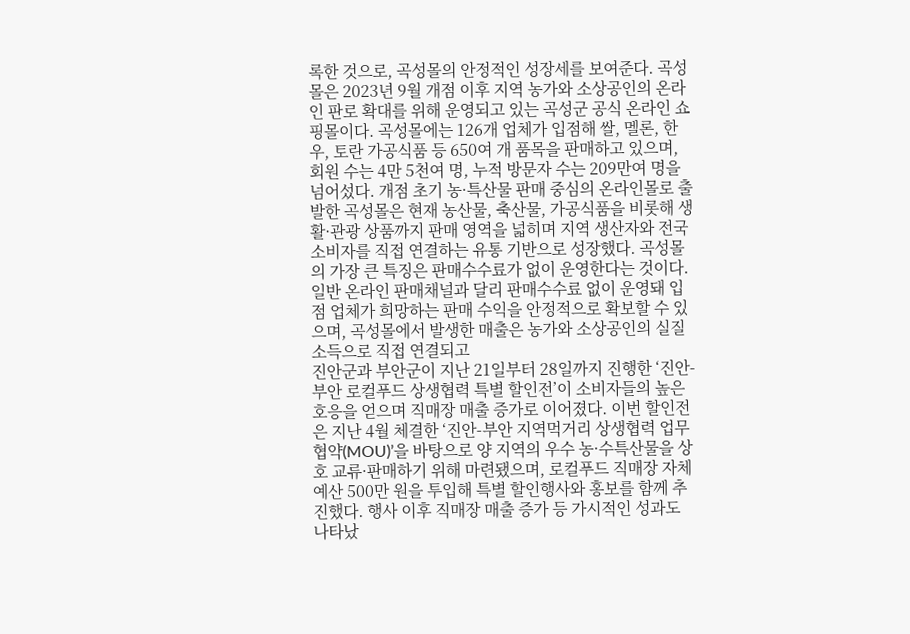록한 것으로, 곡성몰의 안정적인 성장세를 보여준다. 곡성몰은 2023년 9월 개점 이후 지역 농가와 소상공인의 온라인 판로 확대를 위해 운영되고 있는 곡성군 공식 온라인 쇼핑몰이다. 곡성몰에는 126개 업체가 입점해 쌀, 멜론, 한우, 토란 가공식품 등 650여 개 품목을 판매하고 있으며, 회원 수는 4만 5천여 명, 누적 방문자 수는 209만여 명을 넘어섰다. 개점 초기 농·특산물 판매 중심의 온라인몰로 출발한 곡성몰은 현재 농산물, 축산물, 가공식품을 비롯해 생활·관광 상품까지 판매 영역을 넓히며 지역 생산자와 전국 소비자를 직접 연결하는 유통 기반으로 성장했다. 곡성몰의 가장 큰 특징은 판매수수료가 없이 운영한다는 것이다. 일반 온라인 판매채널과 달리 판매수수료 없이 운영돼 입점 업체가 희망하는 판매 수익을 안정적으로 확보할 수 있으며, 곡성몰에서 발생한 매출은 농가와 소상공인의 실질 소득으로 직접 연결되고
진안군과 부안군이 지난 21일부터 28일까지 진행한 ‘진안-부안 로컬푸드 상생협력 특별 할인전’이 소비자들의 높은 호응을 얻으며 직매장 매출 증가로 이어졌다. 이번 할인전은 지난 4월 체결한 ‘진안-부안 지역먹거리 상생협력 업무협약(MOU)’을 바탕으로 양 지역의 우수 농·수특산물을 상호 교류·판매하기 위해 마련됐으며, 로컬푸드 직매장 자체 예산 500만 원을 투입해 특별 할인행사와 홍보를 함께 추진했다. 행사 이후 직매장 매출 증가 등 가시적인 성과도 나타났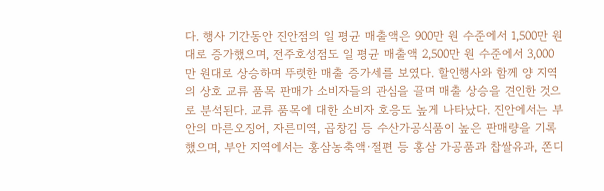다. 행사 기간동안 진안점의 일 평균 매출액은 900만 원 수준에서 1,500만 원대로 증가했으며, 전주호성점도 일 평균 매출액 2,500만 원 수준에서 3,000만 원대로 상승하며 뚜렷한 매출 증가세를 보였다. 할인행사와 함께 양 지역의 상호 교류 품목 판매가 소비자들의 관심을 끌며 매출 상승을 견인한 것으로 분석된다. 교류 품목에 대한 소비자 호응도 높게 나타났다. 진안에서는 부안의 마른오징어, 자른미역, 곱창김 등 수산가공식품이 높은 판매량을 기록했으며, 부안 지역에서는 홍삼농축액·절편 등 홍삼 가공품과 찹쌀유과, 쫀디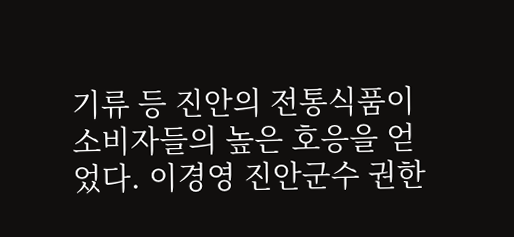기류 등 진안의 전통식품이 소비자들의 높은 호응을 얻었다. 이경영 진안군수 권한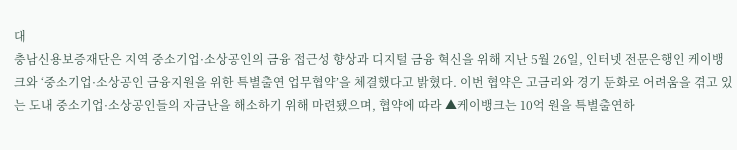대
충남신용보증재단은 지역 중소기업·소상공인의 금융 접근성 향상과 디지털 금융 혁신을 위해 지난 5월 26일, 인터넷 전문은행인 케이뱅크와 ‘중소기업·소상공인 금융지원을 위한 특별출연 업무협약’을 체결했다고 밝혔다. 이번 협약은 고금리와 경기 둔화로 어려움을 겪고 있는 도내 중소기업·소상공인들의 자금난을 해소하기 위해 마련됐으며, 협약에 따라 ▲케이뱅크는 10억 원을 특별출연하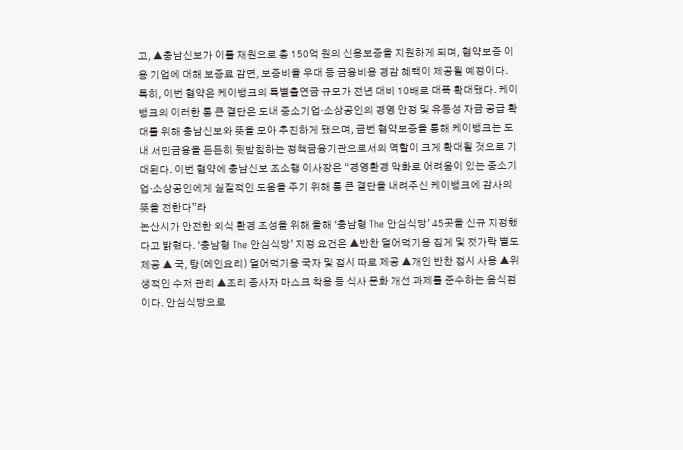고, ▲충남신보가 이를 재원으로 총 150억 원의 신용보증을 지원하게 되며, 협약보증 이용 기업에 대해 보증료 감면, 보증비율 우대 등 금융비용 경감 혜택이 제공될 예정이다. 특히, 이번 협약은 케이뱅크의 특별출연금 규모가 전년 대비 10배로 대폭 확대됐다. 케이뱅크의 이러한 통 큰 결단은 도내 중소기업·소상공인의 경영 안정 및 유동성 자금 공급 확대를 위해 충남신보와 뜻을 모아 추진하게 됐으며, 금번 협약보증을 통해 케이뱅크는 도내 서민금융을 든든히 뒷받침하는 정책금융기관으로서의 역할이 크게 확대될 것으로 기대된다. 이번 협약에 충남신보 조소행 이사장은 “경영환경 악화로 어려움이 있는 중소기업·소상공인에게 실질적인 도움을 주기 위해 통 큰 결단을 내려주신 케이뱅크에 감사의 뜻을 전한다”라
논산시가 안전한 외식 환경 조성을 위해 올해 ‘충남형 The 안심식당’ 45곳을 신규 지정했다고 밝혔다. ‘충남형 The 안심식당’ 지정 요건은 ▲반찬 덜어먹기용 집게 및 젓가락 별도 제공 ▲ 국, 탕(메인요리) 덜어먹기용 국자 및 접시 따로 제공 ▲개인 반찬 접시 사용 ▲위생적인 수저 관리 ▲조리 종사자 마스크 착용 등 식사 문화 개선 과제를 준수하는 음식점이다. 안심식당으로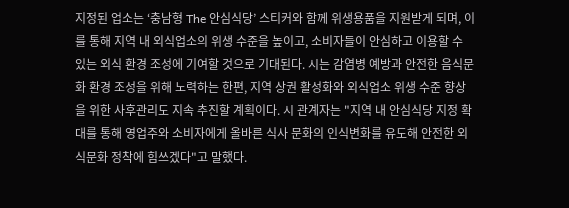지정된 업소는 ‘충남형 The 안심식당’ 스티커와 함께 위생용품을 지원받게 되며, 이를 통해 지역 내 외식업소의 위생 수준을 높이고, 소비자들이 안심하고 이용할 수 있는 외식 환경 조성에 기여할 것으로 기대된다. 시는 감염병 예방과 안전한 음식문화 환경 조성을 위해 노력하는 한편, 지역 상권 활성화와 외식업소 위생 수준 향상을 위한 사후관리도 지속 추진할 계획이다. 시 관계자는 "지역 내 안심식당 지정 확대를 통해 영업주와 소비자에게 올바른 식사 문화의 인식변화를 유도해 안전한 외식문화 정착에 힘쓰겠다"고 말했다.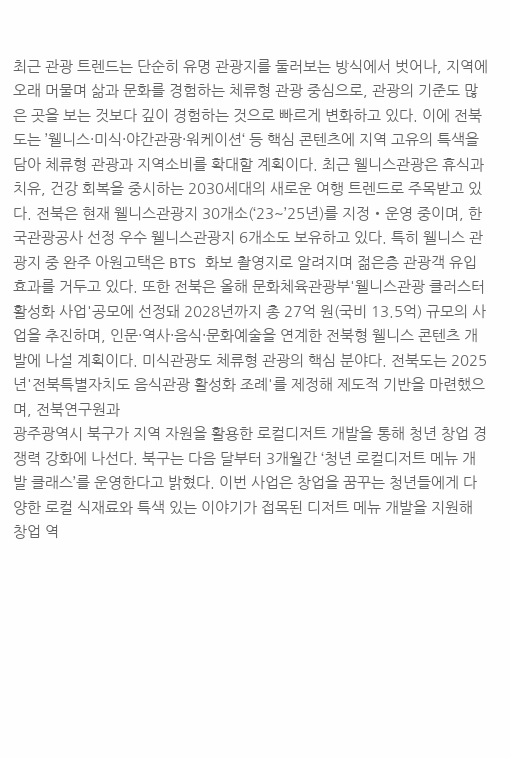최근 관광 트렌드는 단순히 유명 관광지를 둘러보는 방식에서 벗어나, 지역에 오래 머물며 삶과 문화를 경험하는 체류형 관광 중심으로, 관광의 기준도 많은 곳을 보는 것보다 깊이 경험하는 것으로 빠르게 변화하고 있다. 이에 전북도는 ’웰니스·미식·야간관광·워케이션‘ 등 핵심 콘텐츠에 지역 고유의 특색을 담아 체류형 관광과 지역소비를 확대할 계획이다. 최근 웰니스관광은 휴식과 치유, 건강 회복을 중시하는 2030세대의 새로운 여행 트렌드로 주목받고 있다. 전북은 현재 웰니스관광지 30개소(‘23~’25년)를 지정‧운영 중이며, 한국관광공사 선정 우수 웰니스관광지 6개소도 보유하고 있다. 특히 웰니스 관광지 중 완주 아원고택은 BTS 화보 촬영지로 알려지며 젊은층 관광객 유입 효과를 거두고 있다. 또한 전북은 올해 문화체육관광부'웰니스관광 클러스터 활성화 사업'공모에 선정돼 2028년까지 총 27억 원(국비 13.5억) 규모의 사업을 추진하며, 인문·역사·음식·문화예술을 연계한 전북형 웰니스 콘텐츠 개발에 나설 계획이다. 미식관광도 체류형 관광의 핵심 분야다. 전북도는 2025년'전북특별자치도 음식관광 활성화 조례'를 제정해 제도적 기반을 마련했으며, 전북연구원과
광주광역시 북구가 지역 자원을 활용한 로컬디저트 개발을 통해 청년 창업 경쟁력 강화에 나선다. 북구는 다음 달부터 3개월간 ‘청년 로컬디저트 메뉴 개발 클래스’를 운영한다고 밝혔다. 이번 사업은 창업을 꿈꾸는 청년들에게 다양한 로컬 식재료와 특색 있는 이야기가 접목된 디저트 메뉴 개발을 지원해 창업 역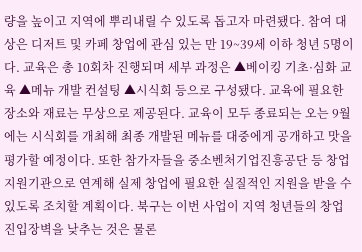량을 높이고 지역에 뿌리내릴 수 있도록 돕고자 마련됐다. 참여 대상은 디저트 및 카페 창업에 관심 있는 만 19~39세 이하 청년 5명이다. 교육은 총 10회차 진행되며 세부 과정은 ▲베이킹 기초·심화 교육 ▲메뉴 개발 컨설팅 ▲시식회 등으로 구성됐다. 교육에 필요한 장소와 재료는 무상으로 제공된다. 교육이 모두 종료되는 오는 9월에는 시식회를 개최해 최종 개발된 메뉴를 대중에게 공개하고 맛을 평가할 예정이다. 또한 참가자들을 중소벤처기업진흥공단 등 창업 지원기관으로 연계해 실제 창업에 필요한 실질적인 지원을 받을 수 있도록 조치할 계획이다. 북구는 이번 사업이 지역 청년들의 창업 진입장벽을 낮추는 것은 물론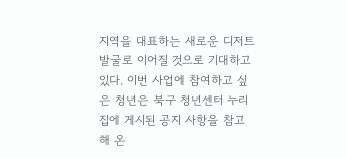지역을 대표하는 새로운 디저트 발굴로 이어질 것으로 기대하고 있다. 이번 사업에 참여하고 싶은 청년은 북구 청년센터 누리집에 게시된 공지 사항을 참고해 온